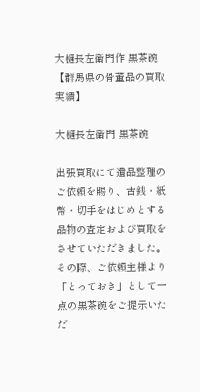大樋長左衛門作 黒茶碗【群馬県の骨董品の買取実績】

大樋長左衛門 黒茶碗

出張買取にて遺品整理のご依頼を賜り、古銭・紙幣・切手をはじめとする品物の査定および買取をさせていただきました。
その際、ご依頼主様より「とっておき」として一点の黒茶碗をご提示いただ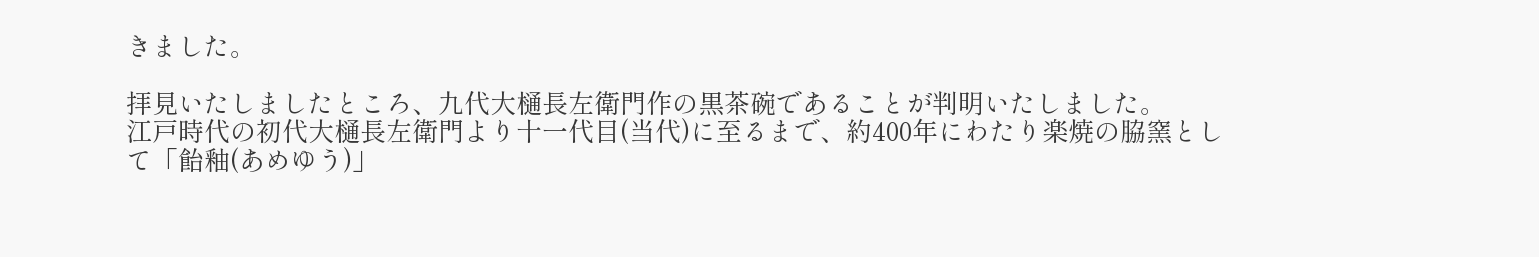きました。

拝見いたしましたところ、九代大樋長左衛門作の黒茶碗であることが判明いたしました。
江戸時代の初代大樋長左衛門より十一代目(当代)に至るまで、約400年にわたり楽焼の脇窯として「飴釉(あめゆう)」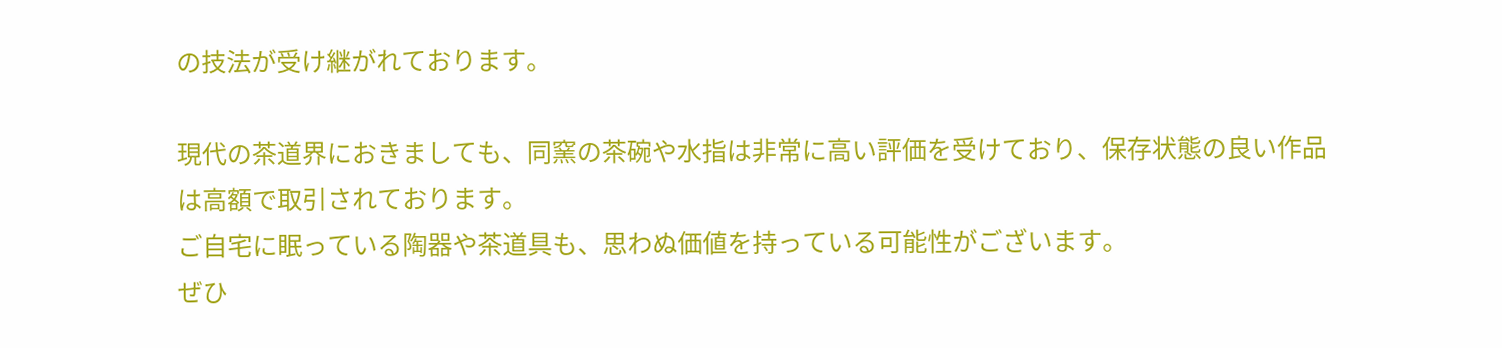の技法が受け継がれております。

現代の茶道界におきましても、同窯の茶碗や水指は非常に高い評価を受けており、保存状態の良い作品は高額で取引されております。
ご自宅に眠っている陶器や茶道具も、思わぬ価値を持っている可能性がございます。
ぜひ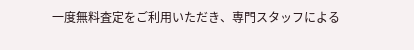一度無料査定をご利用いただき、専門スタッフによる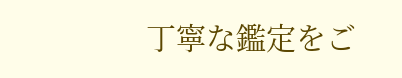丁寧な鑑定をご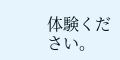体験ください。